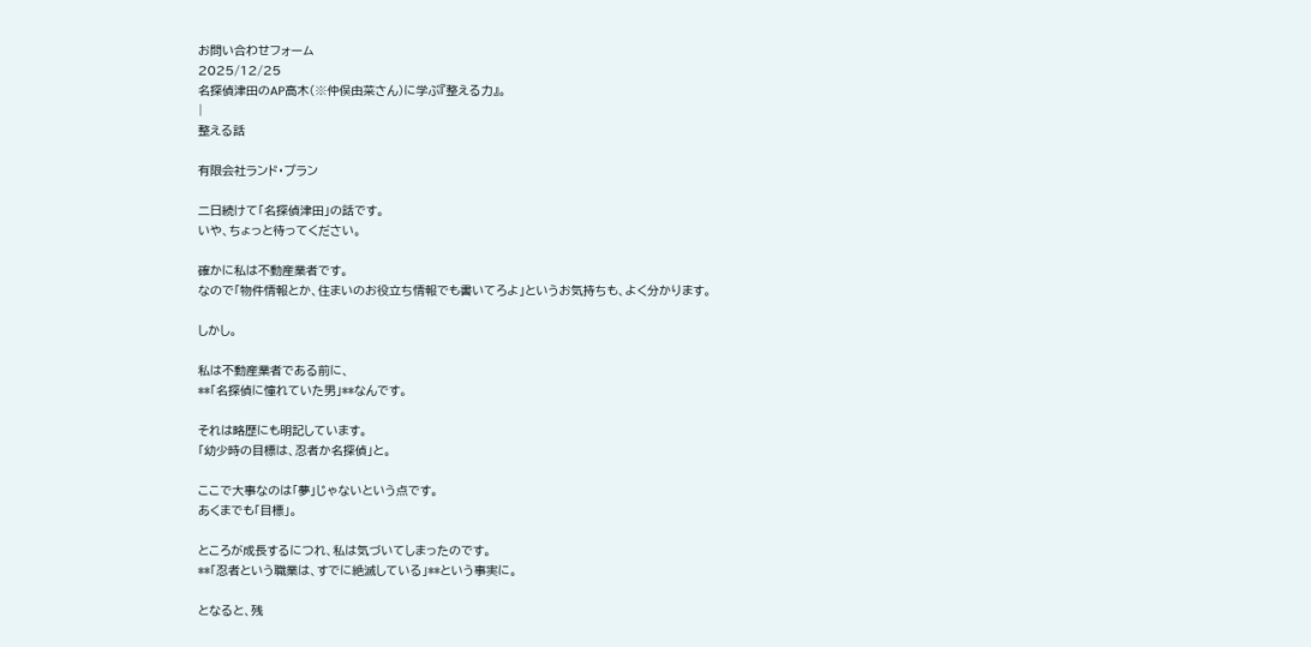お問い合わせフォーム
2025/12/25
名探偵津田のAP高木(※仲俣由菜さん)に学ぶ『整える力』。
|
整える話

有限会社ランド・プラン

二日続けて「名探偵津田」の話です。
いや、ちょっと待ってください。

確かに私は不動産業者です。
なので「物件情報とか、住まいのお役立ち情報でも書いてろよ」というお気持ちも、よく分かります。

しかし。

私は不動産業者である前に、
**「名探偵に憧れていた男」**なんです。

それは略歴にも明記しています。
「幼少時の目標は、忍者か名探偵」と。

ここで大事なのは「夢」じゃないという点です。
あくまでも「目標」。

ところが成長するにつれ、私は気づいてしまったのです。
**「忍者という職業は、すでに絶滅している」**という事実に。

となると、残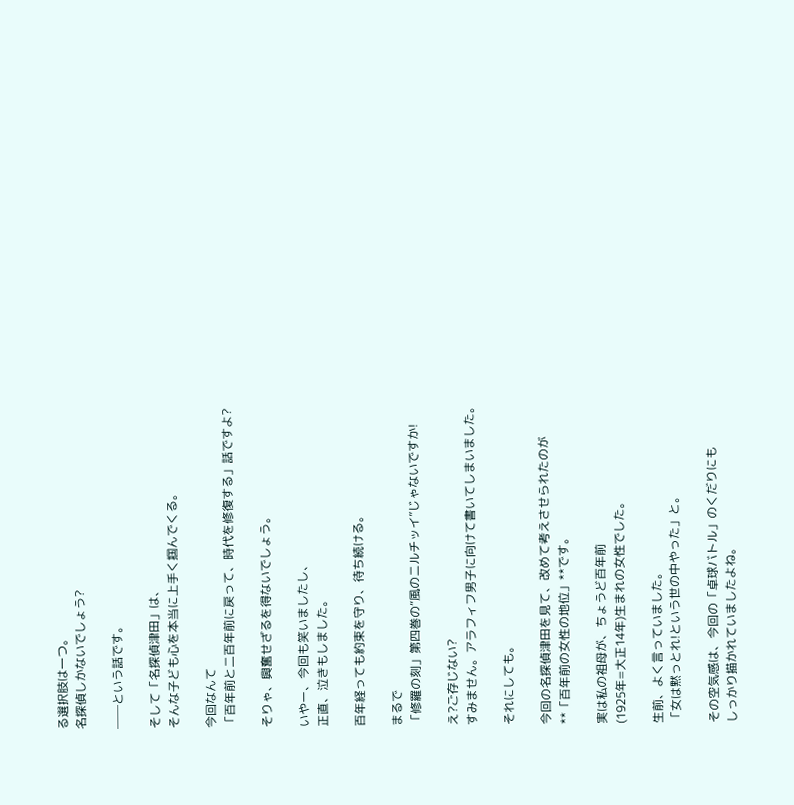る選択肢は一つ。
名探偵しかないでしょう?

──という話です。

そして「名探偵津田」は、
そんな子ども心を本当に上手く掴んでくる。

今回なんて
「百年前と二百年前に戻って、時代を修復する」話ですよ?

そりゃ、興奮せざるを得ないでしょう。

いやー、今回も笑いましたし、
正直、泣きもしました。

百年経っても約束を守り、待ち続ける。

まるで
「修羅の刻」第四巻の“風のニルチッイ”じゃないですか!

え?ご存じない?
すみません。アラフィフ男子に向けて書いてしまいました。

それにしても。

今回の名探偵津田を見て、改めて考えさせられたのが
**「百年前の女性の地位」**です。

実は私の祖母が、ちょうど百年前
(1925年=大正14年)生まれの女性でした。

生前、よく言っていました。
「女は黙っとれ!という世の中やった」と。

その空気感は、今回の「卓球バトル」のくだりにも
しっかり描かれていましたよね。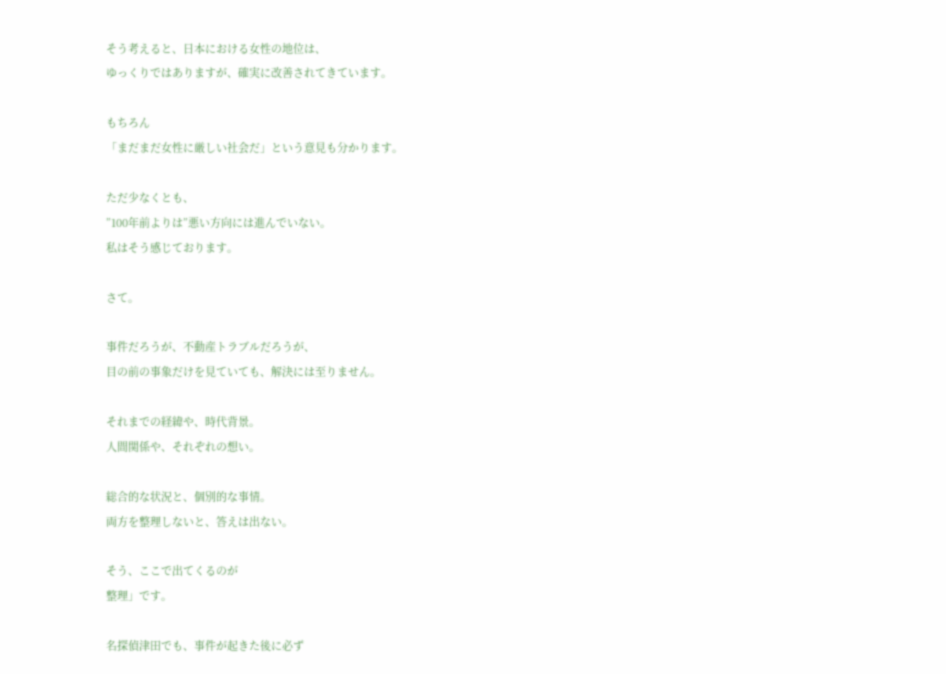そう考えると、日本における女性の地位は、
ゆっくりではありますが、確実に改善されてきています。

もちろん
「まだまだ女性に厳しい社会だ」という意見も分かります。

ただ少なくとも、
”100年前よりは”悪い方向には進んでいない。
私はそう感じております。

さて。

事件だろうが、不動産トラブルだろうが、
目の前の事象だけを見ていても、解決には至りません。

それまでの経緯や、時代背景。
人間関係や、それぞれの想い。

総合的な状況と、個別的な事情。
両方を整理しないと、答えは出ない。

そう、ここで出てくるのが
整理」です。

名探偵津田でも、事件が起きた後に必ず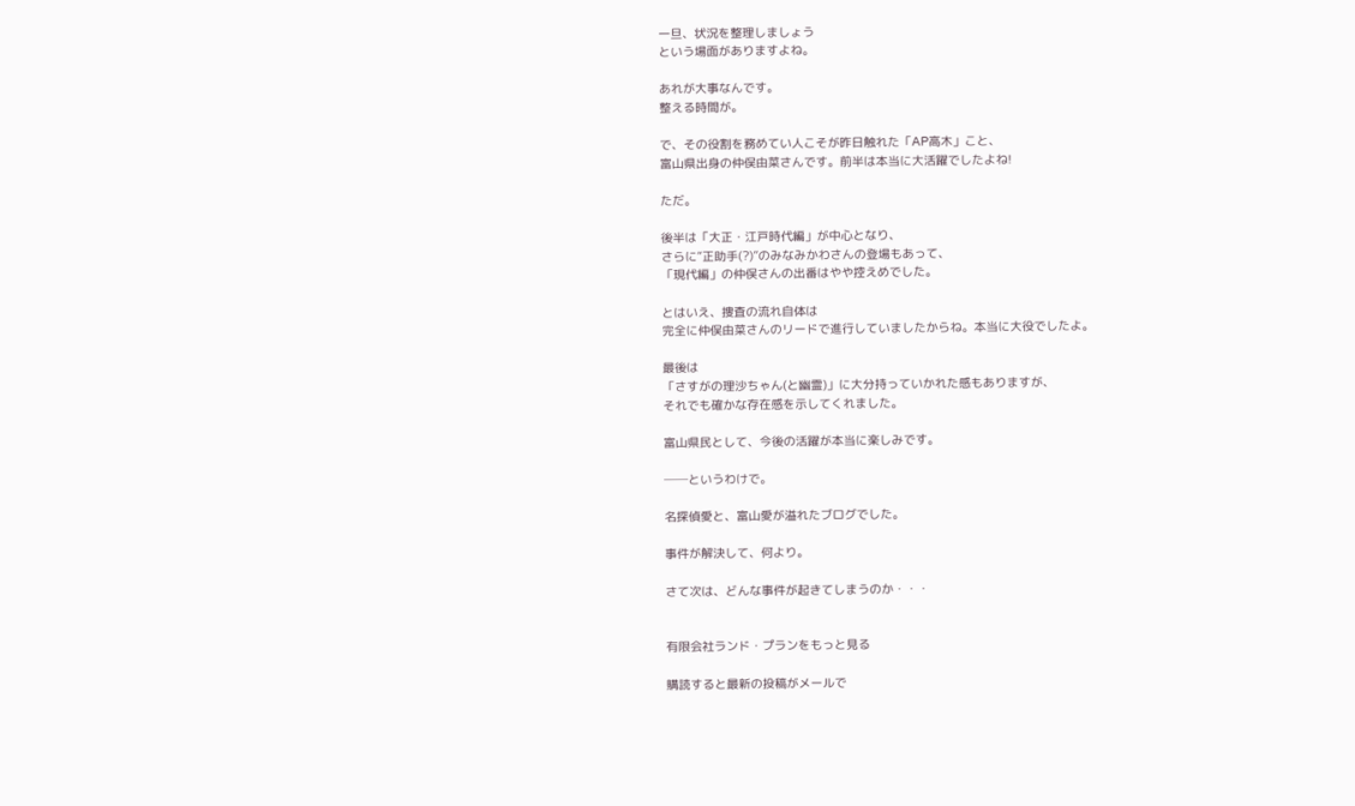一旦、状況を整理しましょう
という場面がありますよね。

あれが大事なんです。
整える時間が。

で、その役割を務めてい人こそが昨日触れた「AP高木」こと、
富山県出身の仲俣由菜さんです。前半は本当に大活躍でしたよね!

ただ。

後半は「大正・江戸時代編」が中心となり、
さらに“正助手(?)”のみなみかわさんの登場もあって、
「現代編」の仲俣さんの出番はやや控えめでした。

とはいえ、捜査の流れ自体は
完全に仲俣由菜さんのリードで進行していましたからね。本当に大役でしたよ。

最後は
「さすがの理沙ちゃん(と幽霊)」に大分持っていかれた感もありますが、
それでも確かな存在感を示してくれました。

富山県民として、今後の活躍が本当に楽しみです。

──というわけで。

名探偵愛と、富山愛が溢れたブログでした。

事件が解決して、何より。

さて次は、どんな事件が起きてしまうのか・・・


有限会社ランド・プランをもっと見る

購読すると最新の投稿がメールで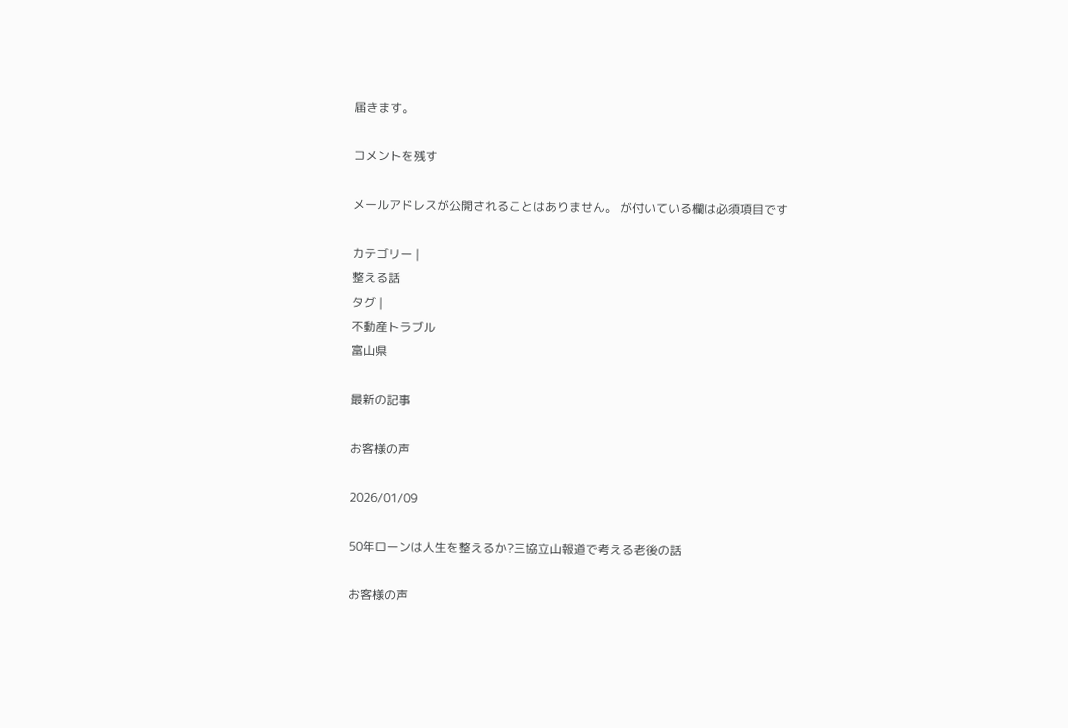届きます。

コメントを残す

メールアドレスが公開されることはありません。 が付いている欄は必須項目です

カテゴリー |
整える話
タグ |
不動産トラブル
富山県

最新の記事

お客様の声

2026/01/09

50年ローンは人生を整えるか?三協立山報道で考える老後の話

お客様の声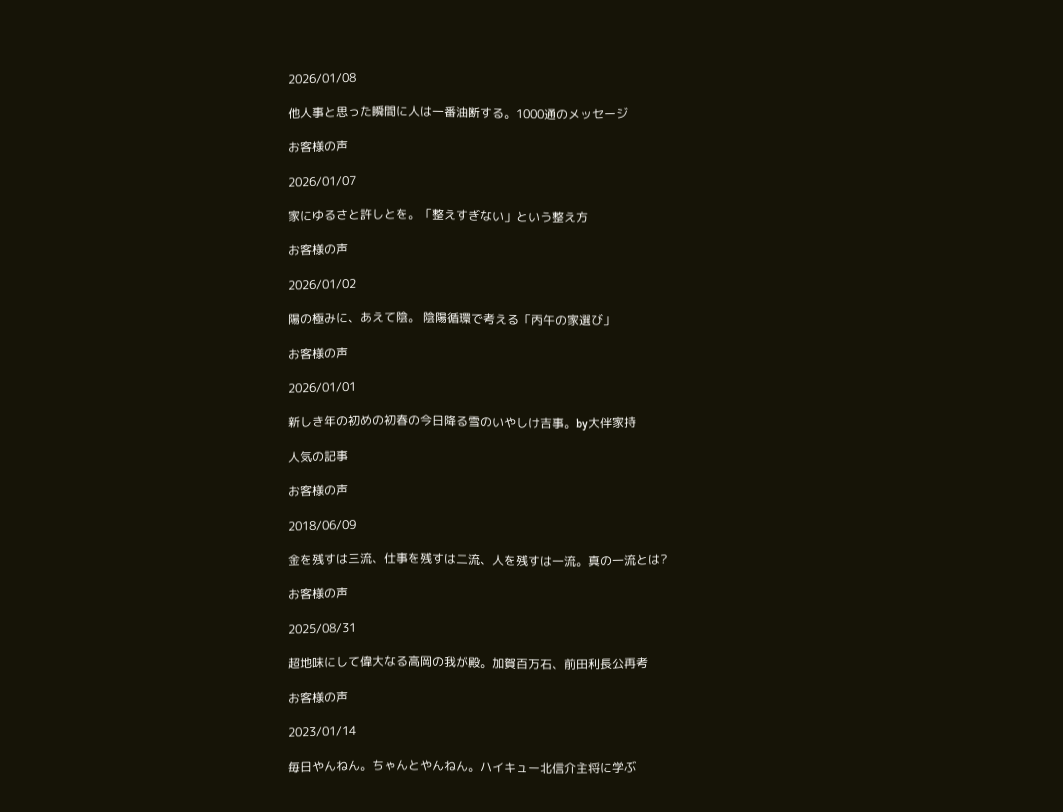2026/01/08

他人事と思った瞬間に人は一番油断する。1000通のメッセージ

お客様の声

2026/01/07

家にゆるさと許しとを。「整えすぎない」という整え方

お客様の声

2026/01/02

陽の極みに、あえて陰。 陰陽循環で考える「丙午の家選び」

お客様の声

2026/01/01

新しき年の初めの初春の今日降る雪のいやしけ吉事。by大伴家持

人気の記事

お客様の声

2018/06/09

金を残すは三流、仕事を残すは二流、人を残すは一流。真の一流とは?

お客様の声

2025/08/31

超地味にして偉大なる高岡の我が殿。加賀百万石、前田利長公再考

お客様の声

2023/01/14

毎日やんねん。ちゃんとやんねん。ハイキュー北信介主将に学ぶ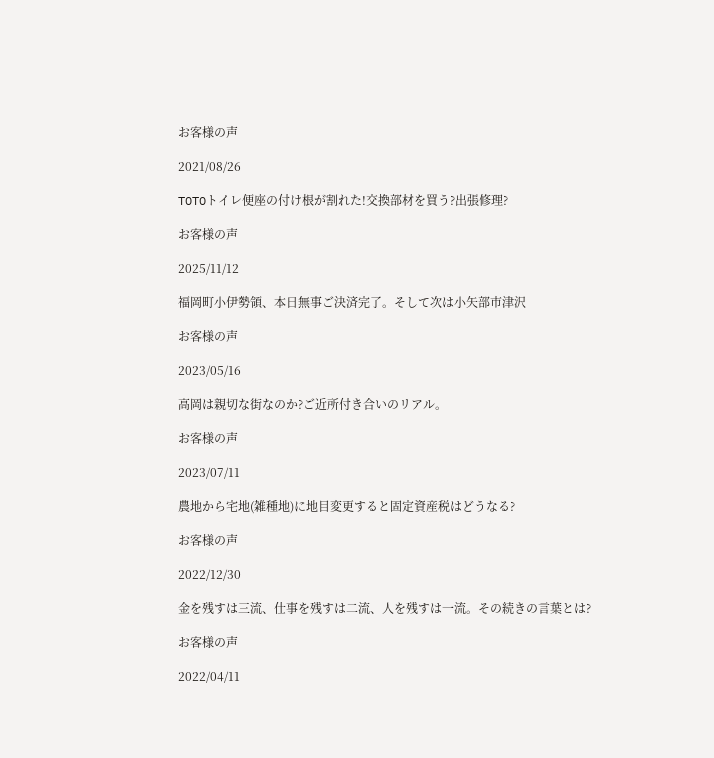お客様の声

2021/08/26

TOTOトイレ便座の付け根が割れた!交換部材を買う?出張修理?

お客様の声

2025/11/12

福岡町小伊勢領、本日無事ご決済完了。そして次は小矢部市津沢

お客様の声

2023/05/16

高岡は親切な街なのか?ご近所付き合いのリアル。

お客様の声

2023/07/11

農地から宅地(雑種地)に地目変更すると固定資産税はどうなる?

お客様の声

2022/12/30

金を残すは三流、仕事を残すは二流、人を残すは一流。その続きの言葉とは?

お客様の声

2022/04/11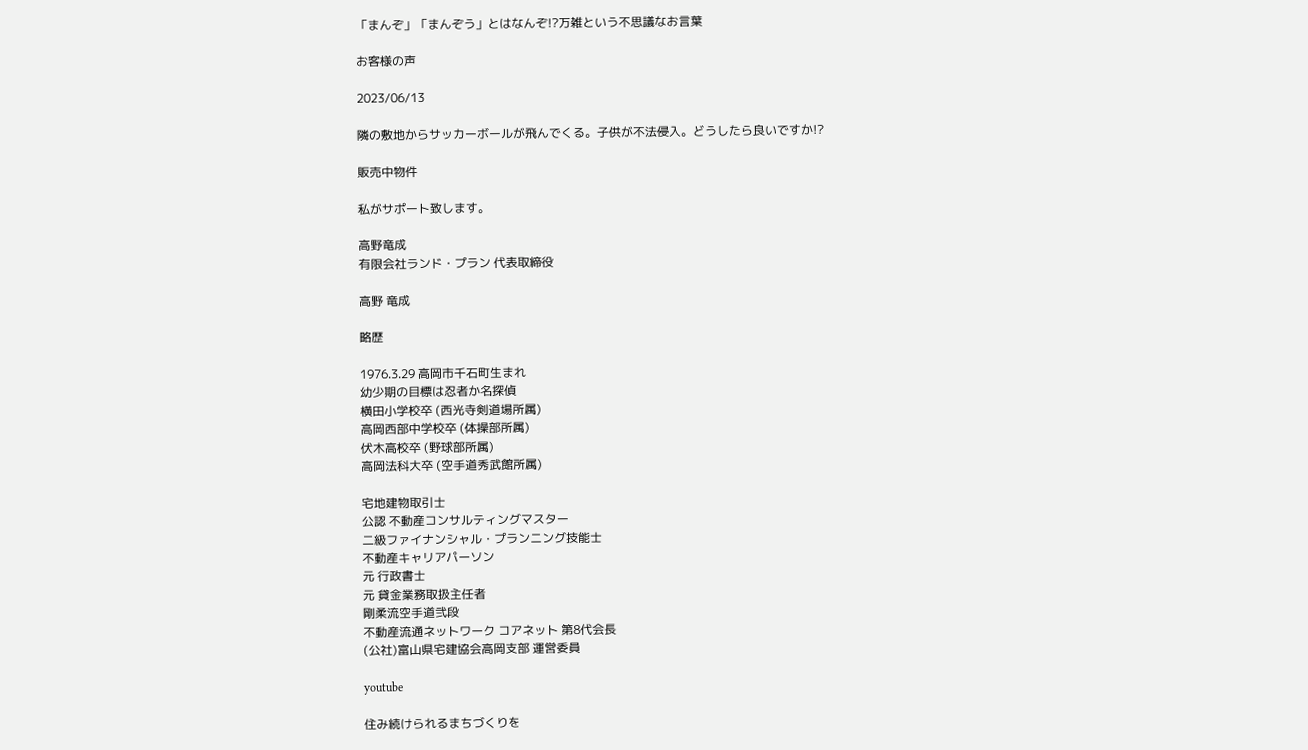「まんぞ」「まんぞう」とはなんぞ!?万雑という不思議なお言葉

お客様の声

2023/06/13

隣の敷地からサッカーボールが飛んでくる。子供が不法侵入。どうしたら良いですか!?

販売中物件

私がサポート致します。

高野竜成
有限会社ランド・プラン 代表取締役

高野 竜成

略歴

1976.3.29 高岡市千石町生まれ
幼少期の目標は忍者か名探偵
横田小学校卒 (西光寺剣道場所属)
高岡西部中学校卒 (体操部所属)
伏木高校卒 (野球部所属)
高岡法科大卒 (空手道秀武館所属)

宅地建物取引士
公認 不動産コンサルティングマスター
二級ファイナンシャル・プランニング技能士
不動産キャリアパーソン
元 行政書士
元 貸金業務取扱主任者
剛柔流空手道弐段
不動産流通ネットワーク コアネット 第8代会長
(公社)富山県宅建協会高岡支部 運営委員

youtube

住み続けられるまちづくりを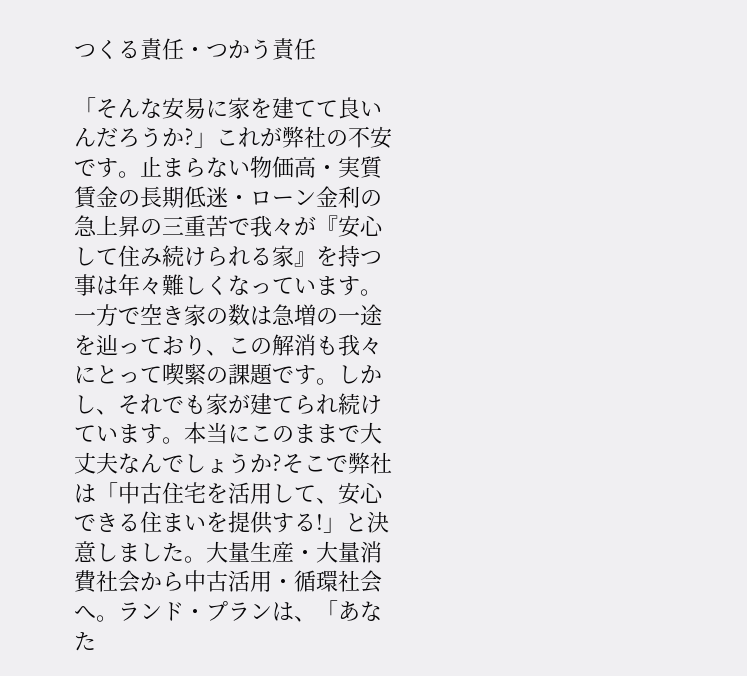つくる責任・つかう責任

「そんな安易に家を建てて良いんだろうか?」これが弊社の不安です。止まらない物価高・実質賃金の長期低迷・ローン金利の急上昇の三重苦で我々が『安心して住み続けられる家』を持つ事は年々難しくなっています。一方で空き家の数は急増の一途を辿っており、この解消も我々にとって喫緊の課題です。しかし、それでも家が建てられ続けています。本当にこのままで大丈夫なんでしょうか?そこで弊社は「中古住宅を活用して、安心できる住まいを提供する!」と決意しました。大量生産・大量消費社会から中古活用・循環社会へ。ランド・プランは、「あなた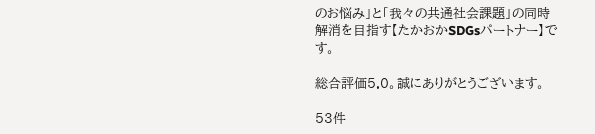のお悩み」と「我々の共通社会課題」の同時解消を目指す【たかおかSDGsパートナー】です。

総合評価5.0。誠にありがとうございます。

53件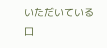いただいている口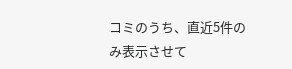コミのうち、直近5件のみ表示させて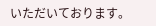いただいております。